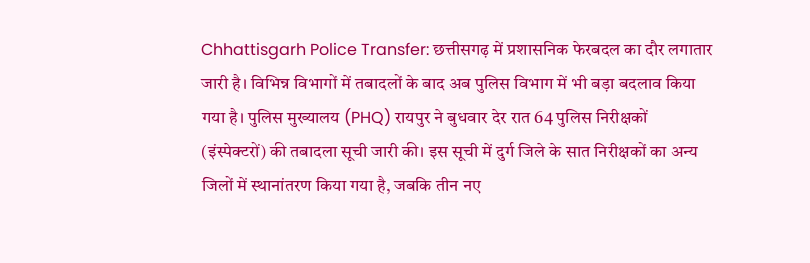Chhattisgarh Police Transfer: छत्तीसगढ़ में प्रशासनिक फेरबदल का दौर लगातार जारी है। विभिन्न विभागों में तबादलों के बाद अब पुलिस विभाग में भी बड़ा बदलाव किया गया है। पुलिस मुख्यालय (PHQ) रायपुर ने बुधवार देर रात 64 पुलिस निरीक्षकों (इंस्पेक्टरों) की तबादला सूची जारी की। इस सूची में दुर्ग जिले के सात निरीक्षकों का अन्य जिलों में स्थानांतरण किया गया है, जबकि तीन नए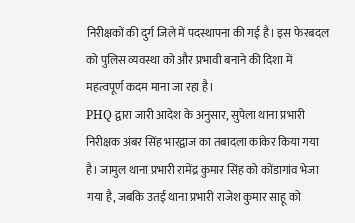निरीक्षकों की दुर्ग जिले में पदस्थापना की गई है। इस फेरबदल को पुलिस व्यवस्था को और प्रभावी बनाने की दिशा में महत्वपूर्ण कदम माना जा रहा है।
PHQ द्वारा जारी आदेश के अनुसार, सुपेला थाना प्रभारी निरीक्षक अंबर सिंह भारद्वाज का तबादला कांकेर किया गया है। जामुल थाना प्रभारी रामेंद्र कुमार सिंह को कोंडागांव भेजा गया है, जबकि उतई थाना प्रभारी राजेश कुमार साहू को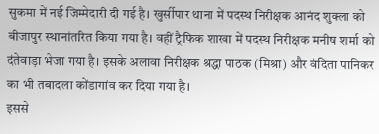सुकमा में नई जिम्मेदारी दी गई है। खुर्सीपार थाना में पदस्थ निरीक्षक आनंद शुक्ला को बीजापुर स्थानांतरित किया गया है। वहीं ट्रैफिक शाखा में पदस्थ निरीक्षक मनीष शर्मा को दंतेवाड़ा भेजा गया है। इसके अलावा निरीक्षक श्रद्धा पाठक (मिश्रा) और वंदिता पानिकर का भी तबादला कोंडागांव कर दिया गया है।
इससे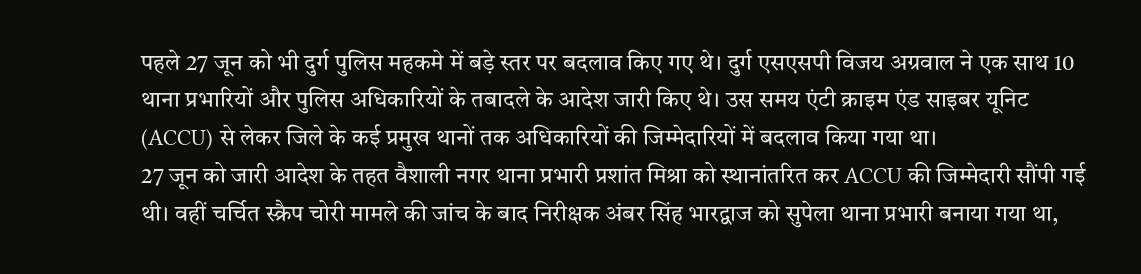पहले 27 जून को भी दुर्ग पुलिस महकमे में बड़े स्तर पर बदलाव किए गए थे। दुर्ग एसएसपी विजय अग्रवाल ने एक साथ 10 थाना प्रभारियों और पुलिस अधिकारियों के तबादले के आदेश जारी किए थे। उस समय एंटी क्राइम एंड साइबर यूनिट (ACCU) से लेकर जिले के कई प्रमुख थानों तक अधिकारियों की जिम्मेदारियों में बदलाव किया गया था।
27 जून को जारी आदेश के तहत वैशाली नगर थाना प्रभारी प्रशांत मिश्रा को स्थानांतरित कर ACCU की जिम्मेदारी सौंपी गई थी। वहीं चर्चित स्क्रैप चोरी मामले की जांच के बाद निरीक्षक अंबर सिंह भारद्वाज को सुपेला थाना प्रभारी बनाया गया था,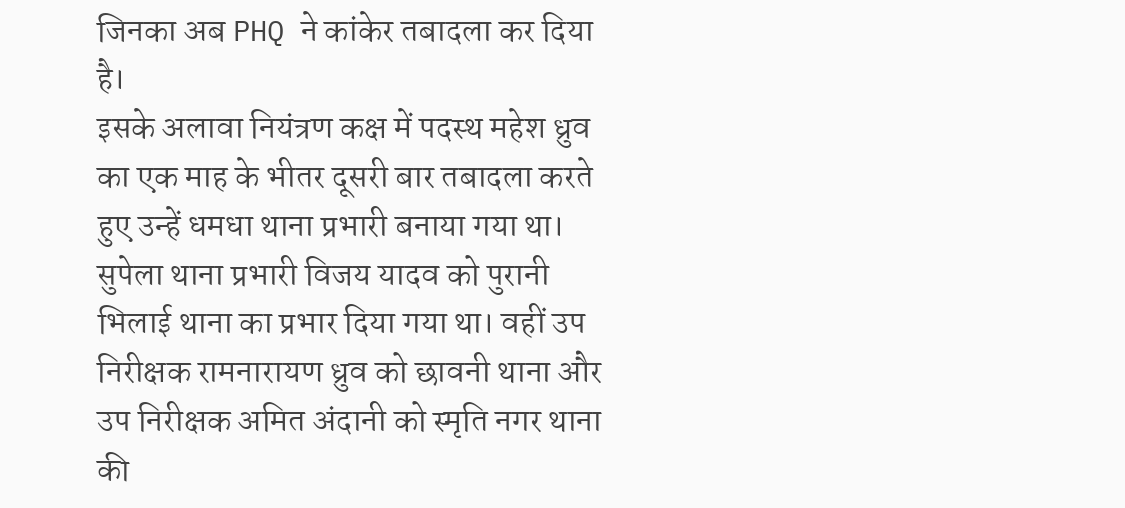जिनका अब PHQ ने कांकेर तबादला कर दिया है।
इसके अलावा नियंत्रण कक्ष में पदस्थ महेश ध्रुव का एक माह के भीतर दूसरी बार तबादला करते हुए उन्हें धमधा थाना प्रभारी बनाया गया था। सुपेला थाना प्रभारी विजय यादव को पुरानी भिलाई थाना का प्रभार दिया गया था। वहीं उप निरीक्षक रामनारायण ध्रुव को छावनी थाना और उप निरीक्षक अमित अंदानी को स्मृति नगर थाना की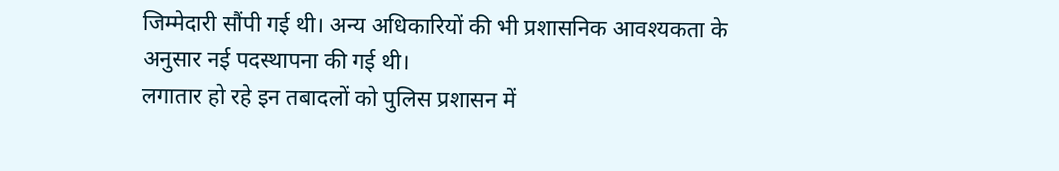जिम्मेदारी सौंपी गई थी। अन्य अधिकारियों की भी प्रशासनिक आवश्यकता के अनुसार नई पदस्थापना की गई थी।
लगातार हो रहे इन तबादलों को पुलिस प्रशासन में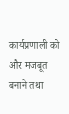कार्यप्रणाली को और मजबूत बनाने तथा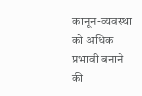कानून-व्यवस्था को अधिक प्रभावी बनाने की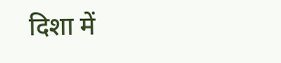दिशा में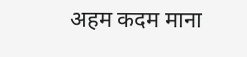अहम कदम माना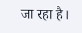जा रहा है।